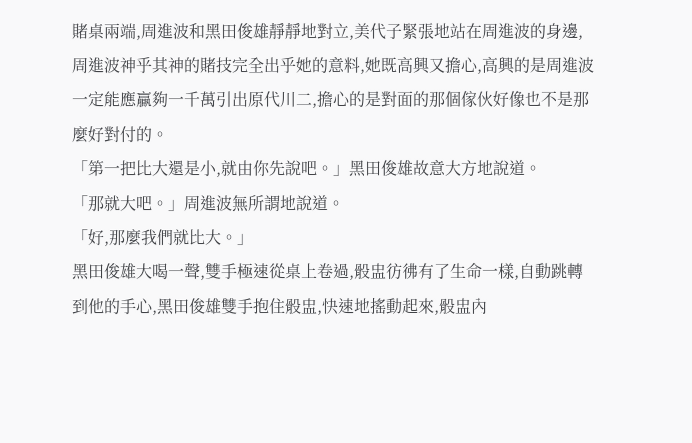賭桌兩端,周進波和黑田俊雄靜靜地對立,美代子緊張地站在周進波的身邊,周進波神乎其神的賭技完全出乎她的意料,她既高興又擔心,高興的是周進波一定能應贏夠一千萬引出原代川二,擔心的是對面的那個傢伙好像也不是那麼好對付的。
「第一把比大還是小,就由你先說吧。」黑田俊雄故意大方地說道。
「那就大吧。」周進波無所謂地說道。
「好,那麼我們就比大。」
黑田俊雄大喝一聲,雙手極速從桌上卷過,骰盅彷彿有了生命一樣,自動跳轉到他的手心,黑田俊雄雙手抱住骰盅,快速地搖動起來,骰盅內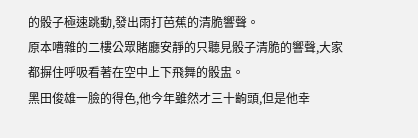的骰子極速跳動,發出雨打芭蕉的清脆響聲。
原本嘈雜的二樓公眾賭廳安靜的只聽見骰子清脆的響聲,大家都摒住呼吸看著在空中上下飛舞的骰盅。
黑田俊雄一臉的得色,他今年雖然才三十齣頭,但是他幸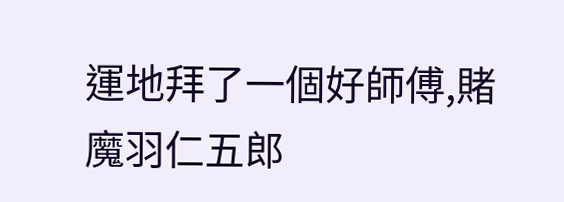運地拜了一個好師傅,賭魔羽仁五郎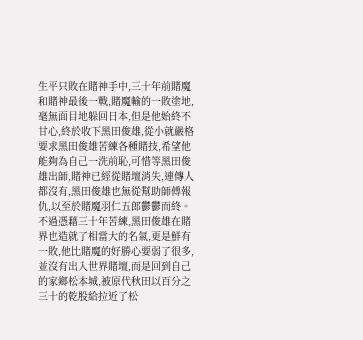生平只敗在賭神手中,三十年前賭魔和賭神最後一戰,賭魔輸的一敗塗地,毫無面目地躲回日本,但是他始終不甘心,終於收下黑田俊雄,從小就嚴格要求黑田俊雄苦練各種賭技,希望他能夠為自己一洗前恥,可惜等黑田俊雄出師,賭神已經從賭壇消失,連傳人都沒有,黑田俊雄也無從幫助師傅報仇,以至於賭魔羽仁五郎鬱鬱而終。
不過憑藉三十年苦練,黑田俊雄在賭界也造就了相當大的名氣,更是鮮有一敗,他比賭魔的好勝心要弱了很多,並沒有出入世界賭壇,而是回到自己的家鄉松本城,被原代秋田以百分之三十的乾股給拉近了松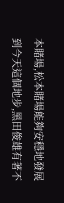本賭場,松本賭場能夠安穩地發展到今天這個地步,黑田俊雄有著不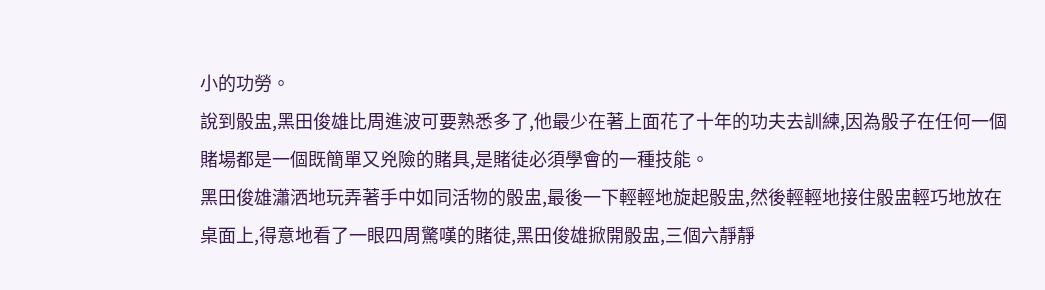小的功勞。
說到骰盅,黑田俊雄比周進波可要熟悉多了,他最少在著上面花了十年的功夫去訓練,因為骰子在任何一個賭場都是一個既簡單又兇險的賭具,是賭徒必須學會的一種技能。
黑田俊雄瀟洒地玩弄著手中如同活物的骰盅,最後一下輕輕地旋起骰盅,然後輕輕地接住骰盅輕巧地放在桌面上,得意地看了一眼四周驚嘆的賭徒,黑田俊雄掀開骰盅,三個六靜靜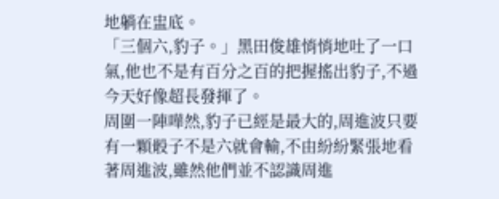地躺在盅底。
「三個六,豹子。」黑田俊雄悄悄地吐了一口氣,他也不是有百分之百的把握搖出豹子,不過今天好像超長發揮了。
周圍一陣嘩然,豹子已經是最大的,周進波只要有一顆骰子不是六就會輸,不由紛紛緊張地看著周進波,雖然他們並不認識周進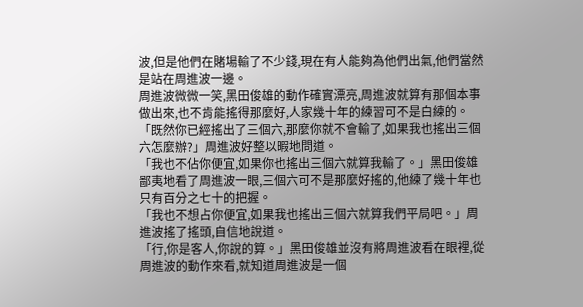波,但是他們在賭場輸了不少錢,現在有人能夠為他們出氣,他們當然是站在周進波一邊。
周進波微微一笑,黑田俊雄的動作確實漂亮,周進波就算有那個本事做出來,也不肯能搖得那麼好,人家幾十年的練習可不是白練的。
「既然你已經搖出了三個六,那麼你就不會輸了,如果我也搖出三個六怎麼辦?」周進波好整以暇地問道。
「我也不佔你便宜,如果你也搖出三個六就算我輸了。」黑田俊雄鄙夷地看了周進波一眼,三個六可不是那麼好搖的,他練了幾十年也只有百分之七十的把握。
「我也不想占你便宜,如果我也搖出三個六就算我們平局吧。」周進波搖了搖頭,自信地說道。
「行,你是客人,你說的算。」黑田俊雄並沒有將周進波看在眼裡,從周進波的動作來看,就知道周進波是一個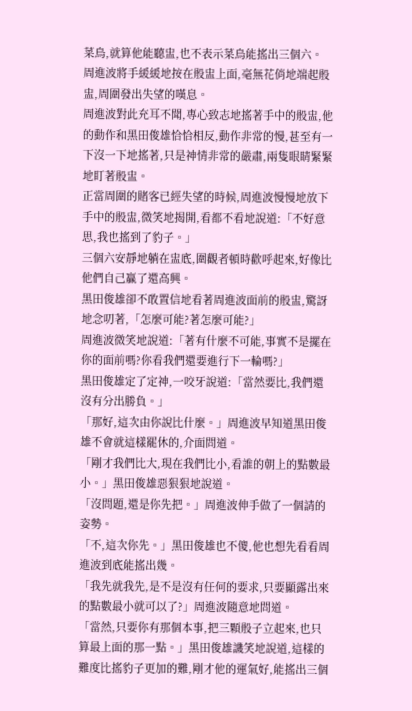菜鳥,就算他能聽盅,也不表示菜鳥能搖出三個六。
周進波將手緩緩地按在骰盅上面,毫無花俏地端起骰盅,周圍發出失望的嘆息。
周進波對此充耳不聞,專心致志地搖著手中的骰盅,他的動作和黑田俊雄恰恰相反,動作非常的慢,甚至有一下沒一下地搖著,只是神情非常的嚴肅,兩隻眼睛緊緊地盯著骰盅。
正當周圍的賭客已經失望的時候,周進波慢慢地放下手中的骰盅,微笑地揭開,看都不看地說道:「不好意思,我也搖到了豹子。」
三個六安靜地躺在盅底,圍觀者頓時歡呼起來,好像比他們自己贏了還高興。
黑田俊雄卻不敢置信地看著周進波面前的骰盅,驚訝地念叨著,「怎麼可能?著怎麼可能?」
周進波微笑地說道:「著有什麼不可能,事實不是擺在你的面前嗎?你看我們還要進行下一輪嗎?」
黑田俊雄定了定神,一咬牙說道:「當然要比,我們還沒有分出勝負。」
「那好,這次由你說比什麼。」周進波早知道黑田俊雄不會就這樣罷休的,介面問道。
「剛才我們比大,現在我們比小,看誰的朝上的點數最小。」黑田俊雄惡狠狠地說道。
「沒問題,還是你先把。」周進波伸手做了一個請的姿勢。
「不,這次你先。」黑田俊雄也不傻,他也想先看看周進波到底能搖出幾。
「我先就我先,是不是沒有任何的要求,只要顯露出來的點數最小就可以了?」周進波隨意地問道。
「當然,只要你有那個本事,把三顆骰子立起來,也只算最上面的那一點。」黑田俊雄譏笑地說道,這樣的難度比搖豹子更加的難,剛才他的運氣好,能搖出三個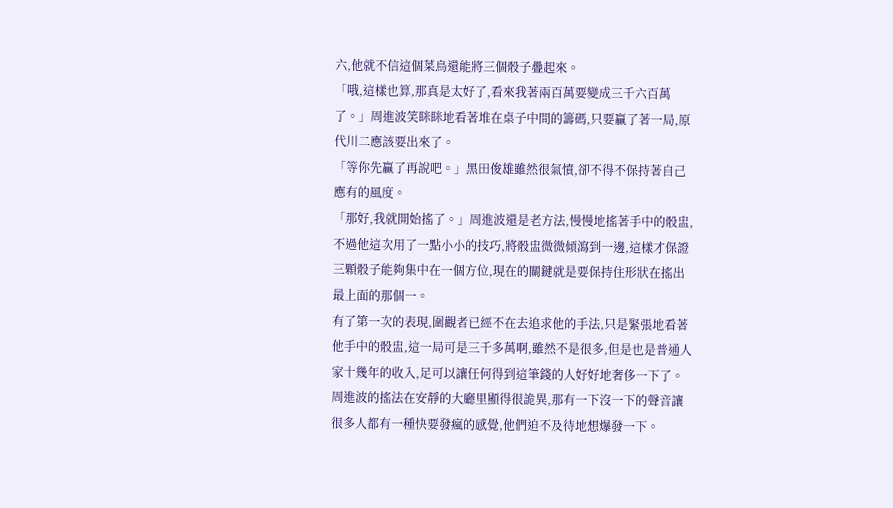六,他就不信這個菜鳥還能將三個骰子疊起來。
「哦,這樣也算,那真是太好了,看來我著兩百萬要變成三千六百萬了。」周進波笑眯眯地看著堆在桌子中間的籌碼,只要贏了著一局,原代川二應該要出來了。
「等你先贏了再說吧。」黑田俊雄雖然很氣憤,卻不得不保持著自己應有的風度。
「那好,我就開始搖了。」周進波還是老方法,慢慢地搖著手中的骰盅,不過他這次用了一點小小的技巧,將骰盅微微傾瀉到一邊,這樣才保證三顆骰子能夠集中在一個方位,現在的關鍵就是要保持住形狀在搖出最上面的那個一。
有了第一次的表現,圍觀者已經不在去追求他的手法,只是緊張地看著他手中的骰盅,這一局可是三千多萬啊,雖然不是很多,但是也是普通人家十幾年的收入,足可以讓任何得到這筆錢的人好好地奢侈一下了。
周進波的搖法在安靜的大廳里顯得很詭異,那有一下沒一下的聲音讓很多人都有一種快要發瘋的感覺,他們迫不及待地想爆發一下。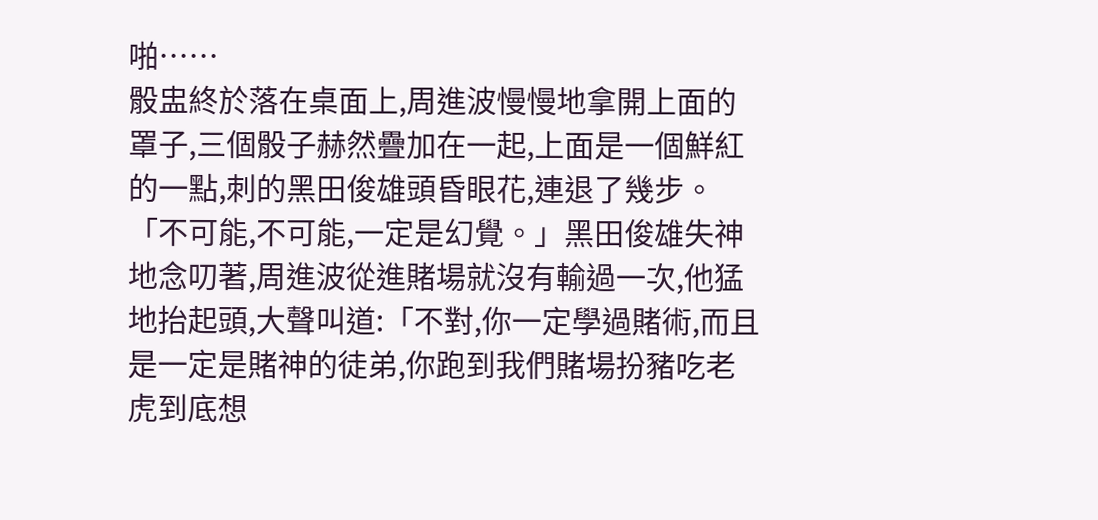啪……
骰盅終於落在桌面上,周進波慢慢地拿開上面的罩子,三個骰子赫然疊加在一起,上面是一個鮮紅的一點,刺的黑田俊雄頭昏眼花,連退了幾步。
「不可能,不可能,一定是幻覺。」黑田俊雄失神地念叨著,周進波從進賭場就沒有輸過一次,他猛地抬起頭,大聲叫道:「不對,你一定學過賭術,而且是一定是賭神的徒弟,你跑到我們賭場扮豬吃老虎到底想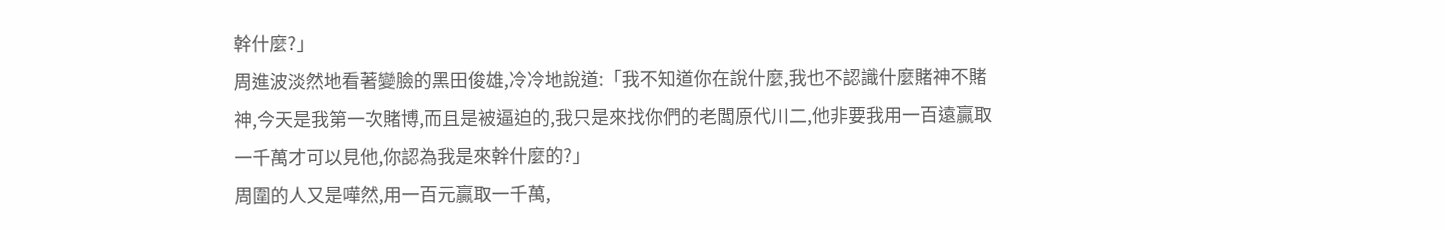幹什麼?」
周進波淡然地看著變臉的黑田俊雄,冷冷地說道:「我不知道你在說什麼,我也不認識什麼賭神不賭神,今天是我第一次賭博,而且是被逼迫的,我只是來找你們的老闆原代川二,他非要我用一百遠贏取一千萬才可以見他,你認為我是來幹什麼的?」
周圍的人又是嘩然,用一百元贏取一千萬,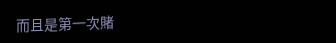而且是第一次賭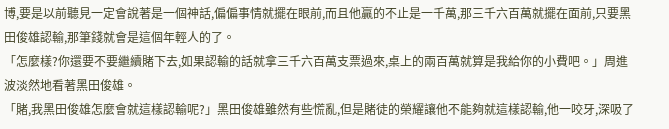博,要是以前聽見一定會說著是一個神話,偏偏事情就擺在眼前,而且他贏的不止是一千萬,那三千六百萬就擺在面前,只要黑田俊雄認輸,那筆錢就會是這個年輕人的了。
「怎麼樣?你還要不要繼續賭下去,如果認輸的話就拿三千六百萬支票過來,桌上的兩百萬就算是我給你的小費吧。」周進波淡然地看著黑田俊雄。
「賭,我黑田俊雄怎麼會就這樣認輸呢?」黑田俊雄雖然有些慌亂,但是賭徒的榮耀讓他不能夠就這樣認輸,他一咬牙,深吸了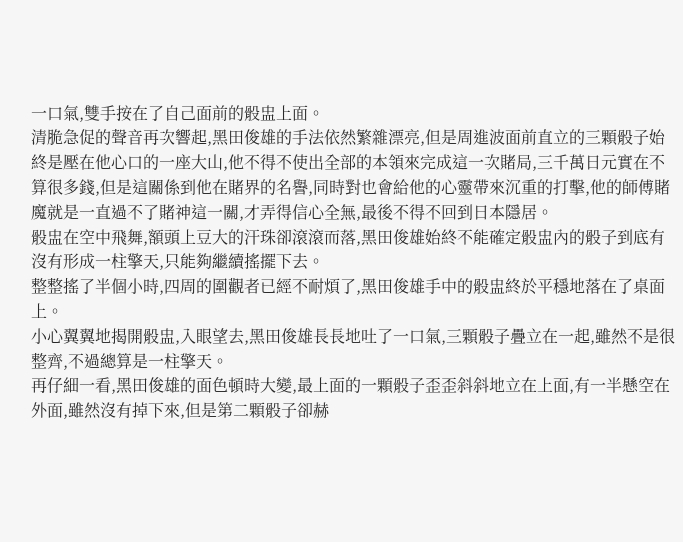一口氣,雙手按在了自己面前的骰盅上面。
清脆急促的聲音再次響起,黑田俊雄的手法依然繁雜漂亮,但是周進波面前直立的三顆骰子始終是壓在他心口的一座大山,他不得不使出全部的本領來完成這一次賭局,三千萬日元實在不算很多錢,但是這關係到他在賭界的名譽,同時對也會給他的心靈帶來沉重的打擊,他的師傅賭魔就是一直過不了賭神這一關,才弄得信心全無,最後不得不回到日本隱居。
骰盅在空中飛舞,額頭上豆大的汗珠卻滾滾而落,黑田俊雄始終不能確定骰盅內的骰子到底有沒有形成一柱擎天,只能夠繼續搖擺下去。
整整搖了半個小時,四周的圍觀者已經不耐煩了,黑田俊雄手中的骰盅終於平穩地落在了桌面上。
小心翼翼地揭開骰盅,入眼望去,黑田俊雄長長地吐了一口氣,三顆骰子疊立在一起,雖然不是很整齊,不過總算是一柱擎天。
再仔細一看,黑田俊雄的面色頓時大變,最上面的一顆骰子歪歪斜斜地立在上面,有一半懸空在外面,雖然沒有掉下來,但是第二顆骰子卻赫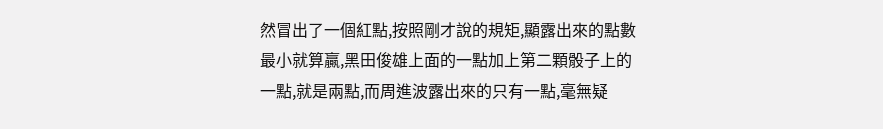然冒出了一個紅點,按照剛才說的規矩,顯露出來的點數最小就算贏,黑田俊雄上面的一點加上第二顆骰子上的一點,就是兩點,而周進波露出來的只有一點,毫無疑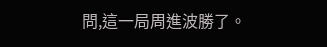問,這一局周進波勝了。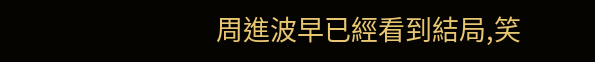周進波早已經看到結局,笑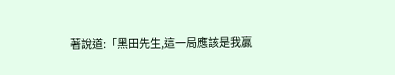著說道:「黑田先生,這一局應該是我贏